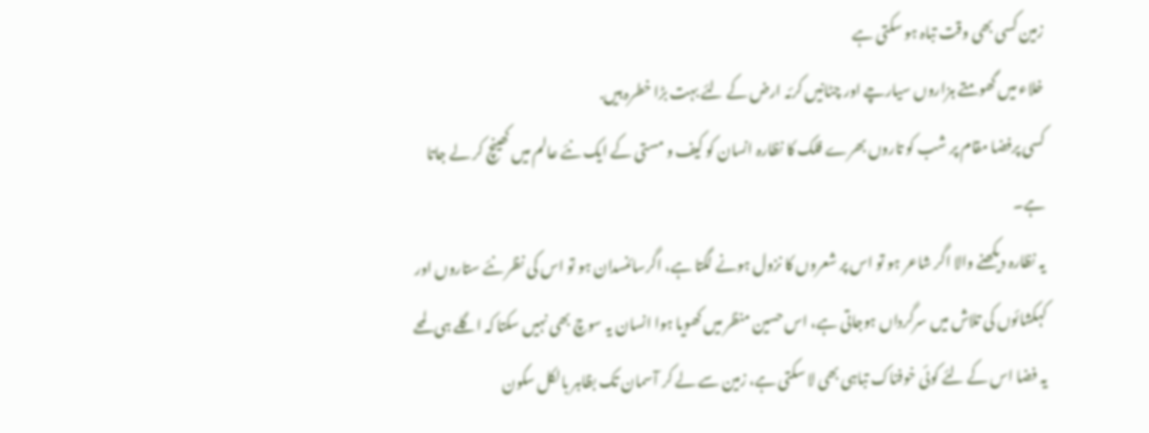زمین کسی بھی وقت تباہ ہو سکتی ہے
خلاء میں گھومتے ہزاروں سیارچے اور چٹانیں کرئہ ارض کے لئے بہت بڑا خطرہ ہیں.
کسی پرفضا مقام پر شب کو تاروں بھرے فلک کا نظارہ انسان کو کیف و مستی کے ایک نئے عالم میں کھینچ کر لے جاتا ہے۔
یہ نظارہ دیکھنے والا اگر شاعر ہو تو اس پر شعروں کا نزول ہونے لگتا ہے، اگرسائنسدان ہو تو اس کی نظر نئے ستاروں اور کہکشائوں کی تلاش میں سرگرداں ہوجاتی ہے، اس حسین منظر میں کھویا ہوا انسان یہ سوچ بھی نہیں سکتا کہ اگلے ہی لمحے یہ فضا اس کے لئے کوئی خوفناک تباہی بھی لا سکتی ہے، زمین سے لے کر آسمان تک بظاہر بالکل سکون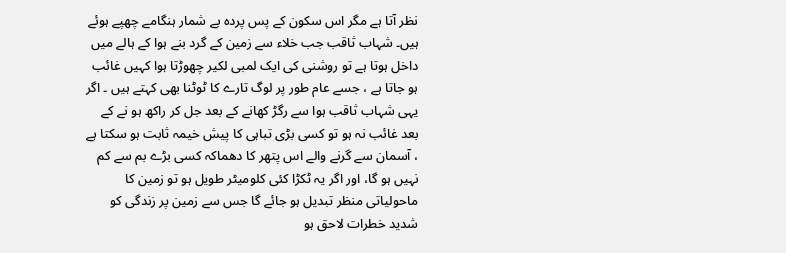نظر آتا ہے مگر اس سکون کے پس پردہ بے شمار ہنگامے چھپے ہوئے ہیں۔ شہاب ثاقب جب خلاء سے زمین کے گرد بنے ہوا کے ہالے میں داخل ہوتا ہے تو روشنی کی ایک لمبی لکیر چھوڑتا ہوا کہیں غائب ہو جاتا ہے ، جسے عام طور پر لوگ تارے کا ٹوٹنا بھی کہتے ہیں ۔ اگر یہی شہاب ثاقب ہوا سے رگڑ کھانے کے بعد جل کر راکھ ہو نے کے بعد غائب نہ ہو تو کسی بڑی تباہی کا پیش خیمہ ثابت ہو سکتا ہے ، آسمان سے گرنے والے اس پتھر کا دھماکہ کسی بڑے بم سے کم نہیں ہو گا، اور اگر یہ ٹکڑا کئی کلومیٹر طویل ہو تو زمین کا ماحولیاتی منظر تبدیل ہو جائے گا جس سے زمین پر زندگی کو شدید خطرات لاحق ہو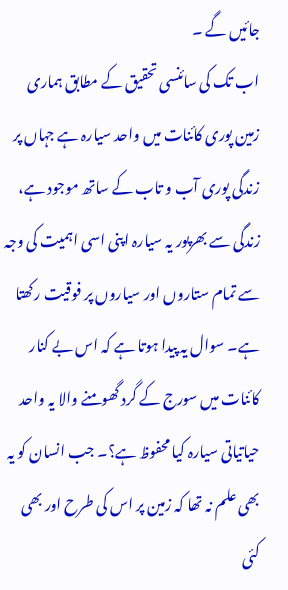جائیں گے ۔
اب تک کی سائنسی تحقیق کے مطابق ہماری زمین پوری کائنات میں واحد سیارہ ہے جہاں پر زندگی پوری آب و تاب کے ساتھ موجود ہے، زندگی سے بھرپور یہ سیارہ اپنی اسی اہمیت کی وجہ سے تمام ستاروں اور سیاروں پر فوقیت رکھتا ہے۔ سوال یہ پیدا ہوتا ہے کہ اس بے کنار کائنات میں سورج کے گرد گھومنے والا یہ واحد حیاتیاتی سیارہ کیا محفوظ ہے؟۔ جب انسان کو یہ بھی علم نہ تھا کہ زمین پر اس کی طرح اور بھی کئی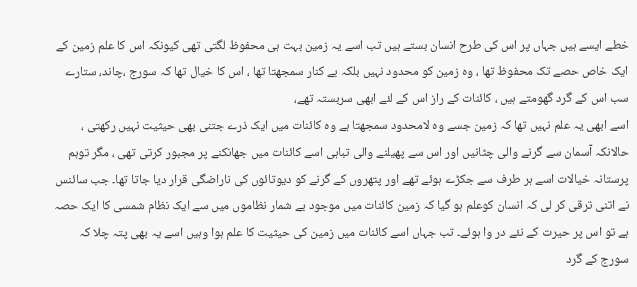خطے ایسے ہیں جہاں پر اس کی طرح انسان بستے ہیں تب اسے یہ زمین بہت ہی محفوظ لگتی تھی کیونکہ اس کا علم زمین کے ایک خاص حصے تک محفوظ تھا ، وہ زمین کو محدود نہیں بلکہ بے کنار سمجھتا تھا ، اس کا خیال تھا کہ سورج ،چاند، ستارے سب اس کے گرد گھومتے ہیں ، کائنات کے راز اس کے لئے ابھی سربستہ تھے،
اسے ابھی یہ علم نہیں تھا کہ زمین جسے وہ لامحدود سمجھتا ہے وہ کائنات میں ایک ذرے جتنی بھی حیثیت نہیں رکھتی ، حالانکہ آسمان سے گرنے والی چٹانیں اور اس سے پھیلنے والی تباہی اسے کائنات میں جھانکنے پر مجبور کرتی تھی ، مگر توہم پرستانہ خیالات اسے ہر طرف سے جکڑے ہوئے تھے اور پتھروں کے گرنے کو دیوتائوں کی ناراضگی قرار دیا جاتا تھا۔ جب سائنس نے اتنی ترقی کر لی کہ انسان کوعلم ہو گیا کہ زمین کائنات میں موجود بے شمار نظاموں میں سے ایک نظام شمسی کا ایک حصہ ہے تو اس پر حیرت کے نئے در وا ہوئے۔ تب جہاں اسے کائنات میں زمین کی حیثیت کا علم ہوا وہیں اسے یہ بھی پتہ چلا کہ سورج کے گرد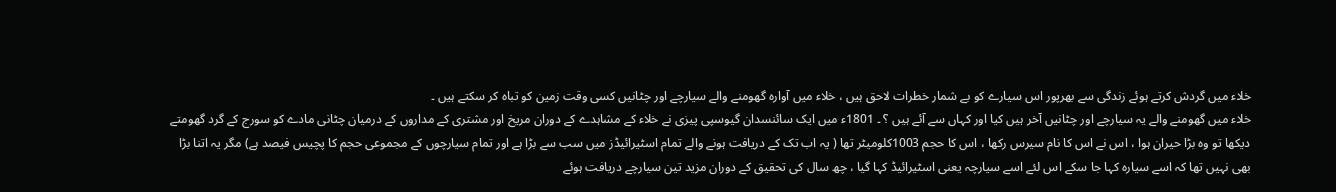خلاء میں گردش کرتے ہوئے زندگی سے بھرپور اس سیارے کو بے شمار خطرات لاحق ہیں ، خلاء میں آوارہ گھومنے والے سیارچے اور چٹانیں کسی وقت زمین کو تباہ کر سکتے ہیں ۔
خلاء میں گھومنے والے یہ سیارچے اور چٹانیں آخر ہیں کیا اور کہاں سے آئے ہیں ؟ ۔ 1801ء میں ایک سائنسدان گیوسپی پیزی نے خلاء کے مشاہدے کے دوران مریخ اور مشتری کے مداروں کے درمیان چٹانی مادے کو سورج کے گرد گھومتے دیکھا تو وہ بڑا حیران ہوا ، اس نے اس کا نام سیرس رکھا ، اس کا حجم 1003کلومیٹر تھا ( یہ اب تک کے دریافت ہونے والے تمام اسٹیرائیڈز میں سب سے بڑا ہے اور تمام سیارچوں کے مجموعی حجم کا پچیس فیصد ہے) مگر یہ اتنا بڑا بھی نہیں تھا کہ اسے سیارہ کہا جا سکے اس لئے اسے سیارچہ یعنی اسٹیرائیڈ کہا گیا ، چھ سال کی تحقیق کے دوران مزید تین سیارچے دریافت ہوئے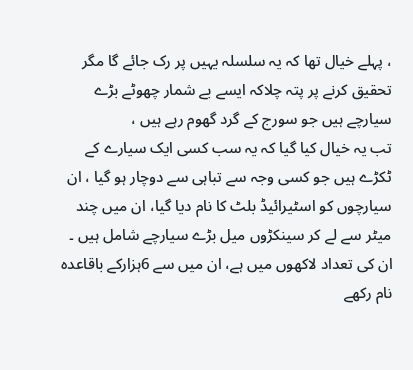، پہلے خیال تھا کہ یہ سلسلہ یہیں پر رک جائے گا مگر تحقیق کرنے پر پتہ چلاکہ ایسے بے شمار چھوٹے بڑے سیارچے ہیں جو سورج کے گرد گھوم رہے ہیں ،
تب یہ خیال کیا گیا کہ یہ سب کسی ایک سیارے کے ٹکڑے ہیں جو کسی وجہ سے تباہی سے دوچار ہو گیا ، ان سیارچوں کو اسٹیرائیڈ بلٹ کا نام دیا گیا، ان میں چند میٹر سے لے کر سینکڑوں میل بڑے سیارچے شامل ہیں ۔ ان کی تعداد لاکھوں میں ہے، ان میں سے 6ہزارکے باقاعدہ نام رکھے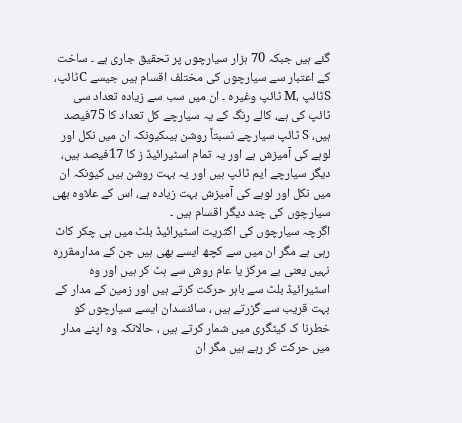گئے ہیں جبکہ 70 ہزار سیارچوں پر تحقیق جاری ہے ۔ ساخت کے اعتبار سے سیارچوں کی مختلف اقسام ہیں جیسے Cٹائپ، Sٹائپ ،M ٹائپ وغیرہ ۔ ان میں سب سے زیادہ تعداد سی ٹائپ کی ہے، کالے رنگ کے یہ سیارچے کل تعداد کا 75فیصد ہیں، S ٹائپ سیارچے نسبتاً روشن ہیںکیونکہ ان میں نکل اور لوہے کی آمیزش ہے اور یہ تمام اسٹیرائیڈ ز کا 17فیصد ہیں، دیگر سیارچے ایم ٹائپ ہیں اور یہ بہت روشن ہیں کیونکہ ان میں نکل اور لوہے کی آمیزش بہت زیادہ ہے، اس کے علاوہ بھی سیارچوں کی چند دیگر اقسام ہیں ۔
اگرچہ سیارچوں کی اکثریت اسٹیرائیڈ بلٹ میں ہی چکر کاٹ رہی ہے مگر ان میں سے کچھ ایسے بھی ہیں جن کے مدارمقررہ نہیں یعنی بے مرکز یا عام روش سے ہٹ کر ہیں اور وہ اسٹیرائیڈ بلٹ سے باہر حرکت کرتے ہیں اور زمین کے مدار کے بہت قریب سے گزرتے ہیں ، سائنسدان ایسے سیارچوں کو خطرنا ک کیٹگری میں شمار کرتے ہیں ، حالانکہ وہ اپنے مدار میں حرکت کر رہے ہیں مگر ان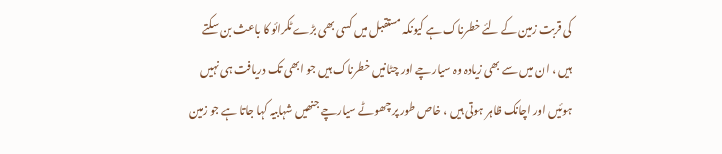کی قربت زمین کے لئے خطرناک ہے کیونکہ مستقبل میں کسی بھی بڑے ٹکرائو کا باعث بن سکتے ہیں ، ان میں سے بھی زیادہ وہ سیارچے اور چٹانیں خطرناک ہیں جو ابھی تک دریافت ہی نہیں ہوئیں اور اچانک ظاہر ہوتی ہیں ، خاص طور پر چھوٹے سیارچے جنھیں شہابیہ کہا جاتا ہے جو زمین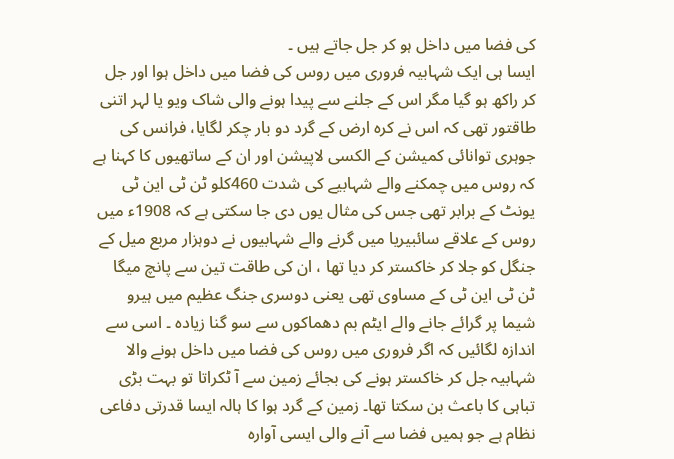کی فضا میں داخل ہو کر جل جاتے ہیں ۔
ایسا ہی ایک شہابیہ فروری میں روس کی فضا میں داخل ہوا اور جل کر راکھ ہو گیا مگر اس کے جلنے سے پیدا ہونے والی شاک ویو یا لہر اتنی طاقتور تھی کہ اس نے کرہ ارض کے گرد دو بار چکر لگایا، فرانس کی جوہری توانائی کمیشن کے الکسی لاپیشن اور ان کے ساتھیوں کا کہنا ہے کہ روس میں چمکنے والے شہابیے کی شدت 460کلو ٹن ٹی این ٹی یونٹ کے برابر تھی جس کی مثال یوں دی جا سکتی ہے کہ 1908ء میں روس کے علاقے سائبیریا میں گرنے والے شہابیوں نے دوہزار مربع میل کے جنگل کو جلا کر خاکستر کر دیا تھا ، ان کی طاقت تین سے پانچ میگا ٹن ٹی این ٹی کے مساوی تھی یعنی دوسری جنگ عظیم میں ہیرو شیما پر گرائے جانے والے ایٹم بم دھماکوں سے سو گنا زیادہ ۔ اسی سے اندازہ لگائیں کہ اگر فروری میں روس کی فضا میں داخل ہونے والا شہابیہ جل کر خاکستر ہونے کی بجائے زمین سے آ ٹکراتا تو بہت بڑی تباہی کا باعث بن سکتا تھا۔ زمین کے گرد ہوا کا ہالہ ایسا قدرتی دفاعی نظام ہے جو ہمیں فضا سے آنے والی ایسی آوارہ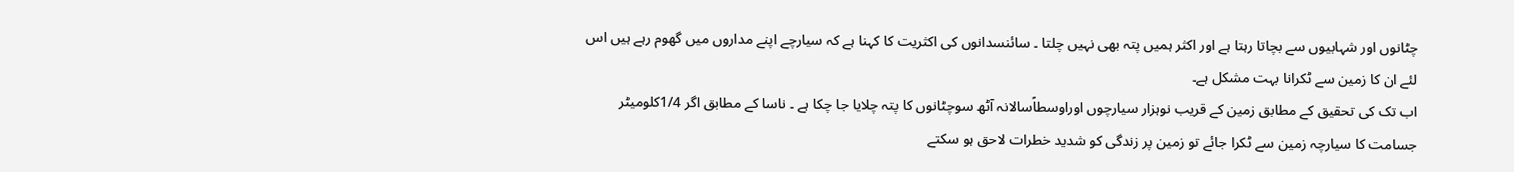چٹانوں اور شہابیوں سے بچاتا رہتا ہے اور اکثر ہمیں پتہ بھی نہیں چلتا ۔ سائنسدانوں کی اکثریت کا کہنا ہے کہ سیارچے اپنے مداروں میں گھوم رہے ہیں اس لئے ان کا زمین سے ٹکرانا بہت مشکل ہے۔
اب تک کی تحقیق کے مطابق زمین کے قریب نوہزار سیارچوں اوراوسطاًسالانہ آٹھ سوچٹانوں کا پتہ چلایا جا چکا ہے ۔ ناسا کے مطابق اگر 1/4کلومیٹر جسامت کا سیارچہ زمین سے ٹکرا جائے تو زمین پر زندگی کو شدید خطرات لاحق ہو سکتے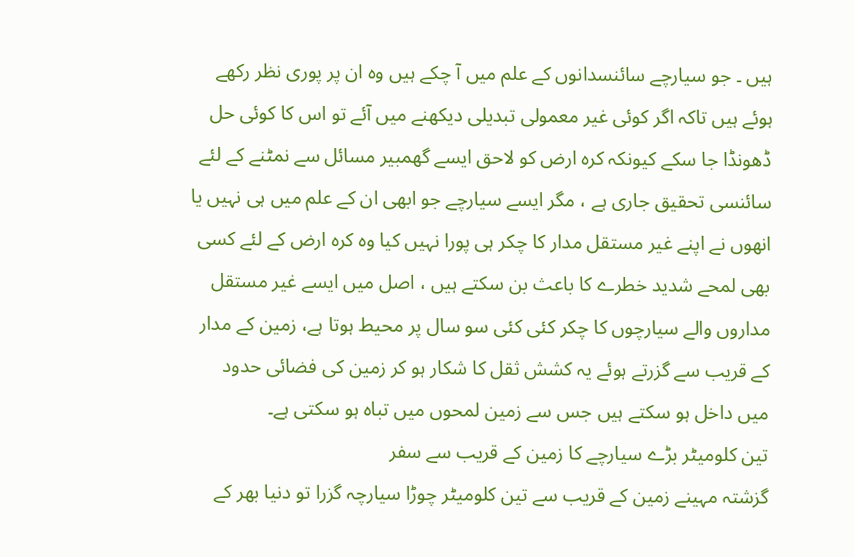ہیں ۔ جو سیارچے سائنسدانوں کے علم میں آ چکے ہیں وہ ان پر پوری نظر رکھے ہوئے ہیں تاکہ اگر کوئی غیر معمولی تبدیلی دیکھنے میں آئے تو اس کا کوئی حل ڈھونڈا جا سکے کیونکہ کرہ ارض کو لاحق ایسے گھمبیر مسائل سے نمٹنے کے لئے سائنسی تحقیق جاری ہے ، مگر ایسے سیارچے جو ابھی ان کے علم میں ہی نہیں یا انھوں نے اپنے غیر مستقل مدار کا چکر ہی پورا نہیں کیا وہ کرہ ارض کے لئے کسی بھی لمحے شدید خطرے کا باعث بن سکتے ہیں ، اصل میں ایسے غیر مستقل مداروں والے سیارچوں کا چکر کئی کئی سو سال پر محیط ہوتا ہے، زمین کے مدار کے قریب سے گزرتے ہوئے یہ کشش ثقل کا شکار ہو کر زمین کی فضائی حدود میں داخل ہو سکتے ہیں جس سے زمین لمحوں میں تباہ ہو سکتی ہے۔
تین کلومیٹر بڑے سیارچے کا زمین کے قریب سے سفر
گزشتہ مہینے زمین کے قریب سے تین کلومیٹر چوڑا سیارچہ گزرا تو دنیا بھر کے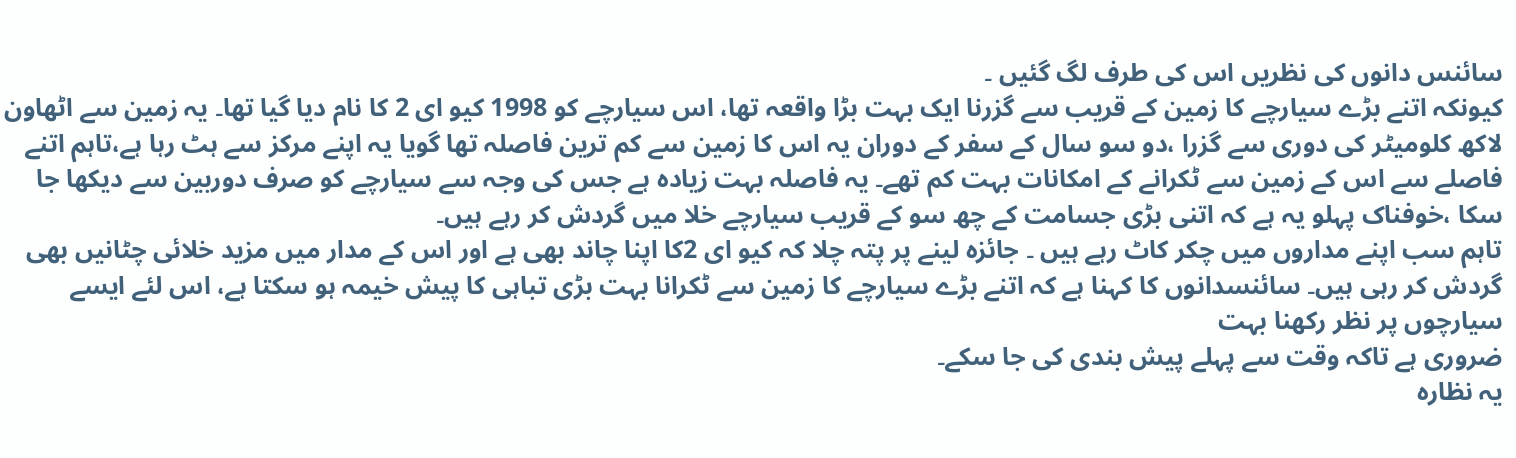سائنس دانوں کی نظریں اس کی طرف لگ گئیں ۔
کیونکہ اتنے بڑے سیارچے کا زمین کے قریب سے گزرنا ایک بہت بڑا واقعہ تھا، اس سیارچے کو 1998 کیو ای 2 کا نام دیا گیا تھا۔ یہ زمین سے اٹھاون لاکھ کلومیٹر کی دوری سے گزرا ،دو سو سال کے سفر کے دوران یہ اس کا زمین سے کم ترین فاصلہ تھا گویا یہ اپنے مرکز سے ہٹ رہا ہے،تاہم اتنے فاصلے سے اس کے زمین سے ٹکرانے کے امکانات بہت کم تھے۔ یہ فاصلہ بہت زیادہ ہے جس کی وجہ سے سیارچے کو صرف دوربین سے دیکھا جا سکا ،خوفناک پہلو یہ ہے کہ اتنی بڑی جسامت کے چھ سو کے قریب سیارچے خلا میں گردش کر رہے ہیں۔
تاہم سب اپنے مداروں میں چکر کاٹ رہے ہیں ۔ جائزہ لینے پر پتہ چلا کہ کیو ای 2کا اپنا چاند بھی ہے اور اس کے مدار میں مزید خلائی چٹانیں بھی گردش کر رہی ہیں۔ سائنسدانوں کا کہنا ہے کہ اتنے بڑے سیارچے کا زمین سے ٹکرانا بہت بڑی تباہی کا پیش خیمہ ہو سکتا ہے، اس لئے ایسے سیارچوں پر نظر رکھنا بہت
ضروری ہے تاکہ وقت سے پہلے پیش بندی کی جا سکے۔
یہ نظارہ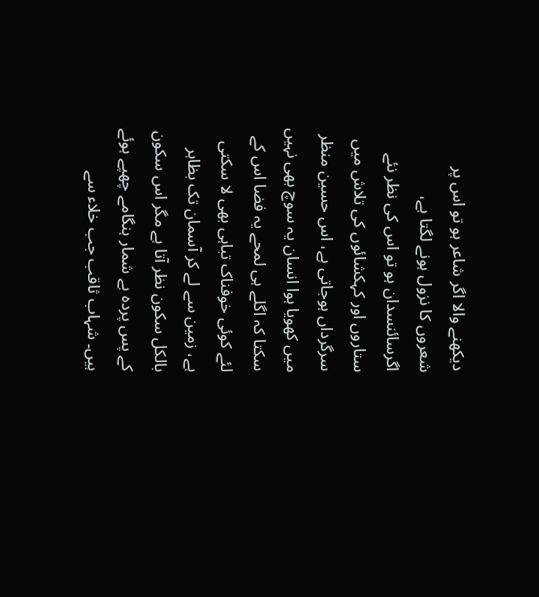دیکھنے والا اگر شاعر ہو تو اس پر شعروں کا نزول ہونے لگتا ہے، اگرسائنسدان ہو تو اس کی نظر نئے ستاروں اور کہکشائوں کی تلاش میں سرگرداں ہوجاتی ہے، اس حسین منظر میں کھویا ہوا انسان یہ سوچ بھی نہیں سکتا کہ اگلے ہی لمحے یہ فضا اس کے لئے کوئی خوفناک تباہی بھی لا سکتی ہے، زمین سے لے کر آسمان تک بظاہر بالکل سکون نظر آتا ہے مگر اس سکون کے پس پردہ بے شمار ہنگامے چھپے ہوئے ہیں۔ شہاب ثاقب جب خلاء سے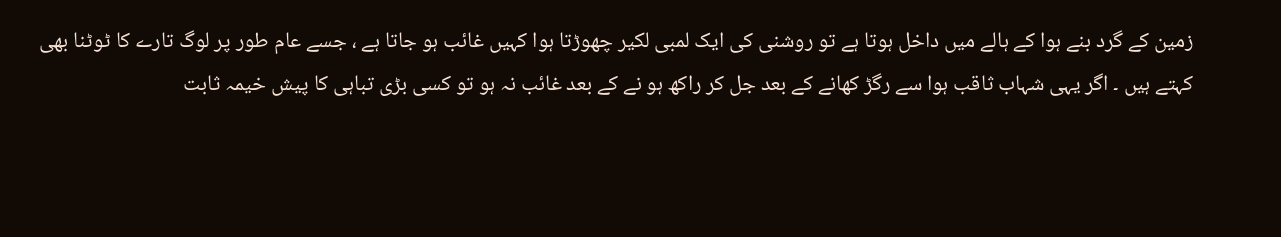زمین کے گرد بنے ہوا کے ہالے میں داخل ہوتا ہے تو روشنی کی ایک لمبی لکیر چھوڑتا ہوا کہیں غائب ہو جاتا ہے ، جسے عام طور پر لوگ تارے کا ٹوٹنا بھی کہتے ہیں ۔ اگر یہی شہاب ثاقب ہوا سے رگڑ کھانے کے بعد جل کر راکھ ہو نے کے بعد غائب نہ ہو تو کسی بڑی تباہی کا پیش خیمہ ثابت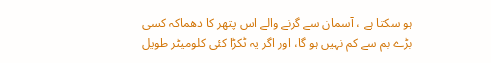ہو سکتا ہے ، آسمان سے گرنے والے اس پتھر کا دھماکہ کسی بڑے بم سے کم نہیں ہو گا، اور اگر یہ ٹکڑا کئی کلومیٹر طویل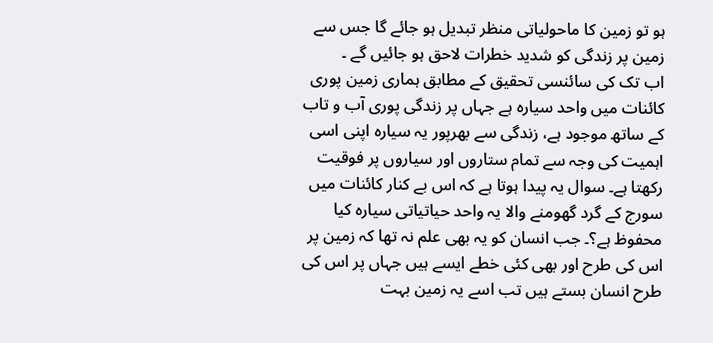ہو تو زمین کا ماحولیاتی منظر تبدیل ہو جائے گا جس سے زمین پر زندگی کو شدید خطرات لاحق ہو جائیں گے ۔
اب تک کی سائنسی تحقیق کے مطابق ہماری زمین پوری کائنات میں واحد سیارہ ہے جہاں پر زندگی پوری آب و تاب کے ساتھ موجود ہے، زندگی سے بھرپور یہ سیارہ اپنی اسی اہمیت کی وجہ سے تمام ستاروں اور سیاروں پر فوقیت رکھتا ہے۔ سوال یہ پیدا ہوتا ہے کہ اس بے کنار کائنات میں سورج کے گرد گھومنے والا یہ واحد حیاتیاتی سیارہ کیا محفوظ ہے؟۔ جب انسان کو یہ بھی علم نہ تھا کہ زمین پر اس کی طرح اور بھی کئی خطے ایسے ہیں جہاں پر اس کی طرح انسان بستے ہیں تب اسے یہ زمین بہت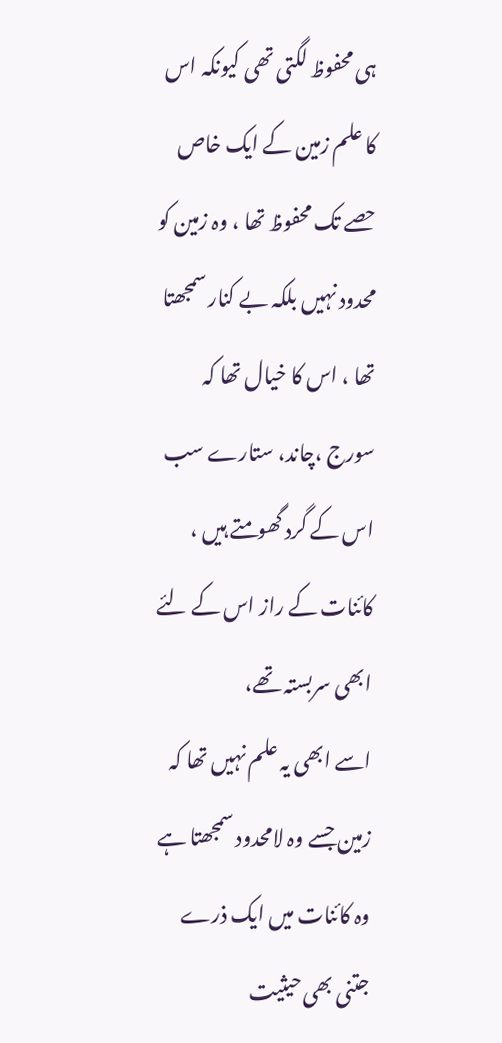ہی محفوظ لگتی تھی کیونکہ اس کا علم زمین کے ایک خاص حصے تک محفوظ تھا ، وہ زمین کو محدود نہیں بلکہ بے کنار سمجھتا تھا ، اس کا خیال تھا کہ سورج ،چاند، ستارے سب اس کے گرد گھومتے ہیں ، کائنات کے راز اس کے لئے ابھی سربستہ تھے،
اسے ابھی یہ علم نہیں تھا کہ زمین جسے وہ لامحدود سمجھتا ہے وہ کائنات میں ایک ذرے جتنی بھی حیثیت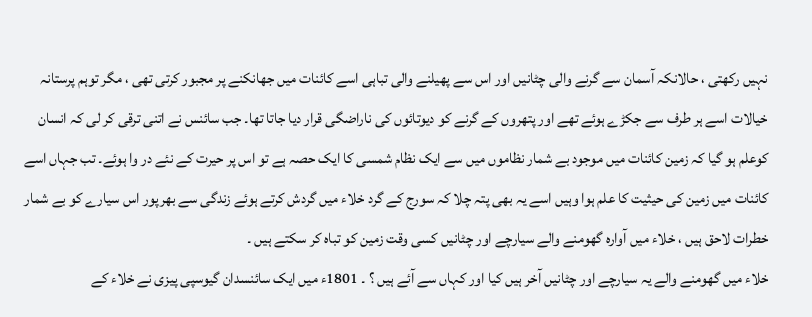نہیں رکھتی ، حالانکہ آسمان سے گرنے والی چٹانیں اور اس سے پھیلنے والی تباہی اسے کائنات میں جھانکنے پر مجبور کرتی تھی ، مگر توہم پرستانہ خیالات اسے ہر طرف سے جکڑے ہوئے تھے اور پتھروں کے گرنے کو دیوتائوں کی ناراضگی قرار دیا جاتا تھا۔ جب سائنس نے اتنی ترقی کر لی کہ انسان کوعلم ہو گیا کہ زمین کائنات میں موجود بے شمار نظاموں میں سے ایک نظام شمسی کا ایک حصہ ہے تو اس پر حیرت کے نئے در وا ہوئے۔ تب جہاں اسے کائنات میں زمین کی حیثیت کا علم ہوا وہیں اسے یہ بھی پتہ چلا کہ سورج کے گرد خلاء میں گردش کرتے ہوئے زندگی سے بھرپور اس سیارے کو بے شمار خطرات لاحق ہیں ، خلاء میں آوارہ گھومنے والے سیارچے اور چٹانیں کسی وقت زمین کو تباہ کر سکتے ہیں ۔
خلاء میں گھومنے والے یہ سیارچے اور چٹانیں آخر ہیں کیا اور کہاں سے آئے ہیں ؟ ۔ 1801ء میں ایک سائنسدان گیوسپی پیزی نے خلاء کے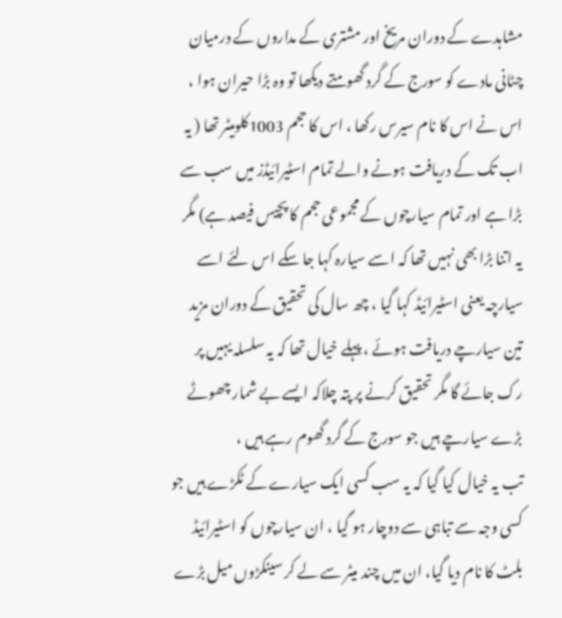مشاہدے کے دوران مریخ اور مشتری کے مداروں کے درمیان چٹانی مادے کو سورج کے گرد گھومتے دیکھا تو وہ بڑا حیران ہوا ، اس نے اس کا نام سیرس رکھا ، اس کا حجم 1003کلومیٹر تھا ( یہ اب تک کے دریافت ہونے والے تمام اسٹیرائیڈز میں سب سے بڑا ہے اور تمام سیارچوں کے مجموعی حجم کا پچیس فیصد ہے) مگر یہ اتنا بڑا بھی نہیں تھا کہ اسے سیارہ کہا جا سکے اس لئے اسے سیارچہ یعنی اسٹیرائیڈ کہا گیا ، چھ سال کی تحقیق کے دوران مزید تین سیارچے دریافت ہوئے ، پہلے خیال تھا کہ یہ سلسلہ یہیں پر رک جائے گا مگر تحقیق کرنے پر پتہ چلاکہ ایسے بے شمار چھوٹے بڑے سیارچے ہیں جو سورج کے گرد گھوم رہے ہیں ،
تب یہ خیال کیا گیا کہ یہ سب کسی ایک سیارے کے ٹکڑے ہیں جو کسی وجہ سے تباہی سے دوچار ہو گیا ، ان سیارچوں کو اسٹیرائیڈ بلٹ کا نام دیا گیا، ان میں چند میٹر سے لے کر سینکڑوں میل بڑے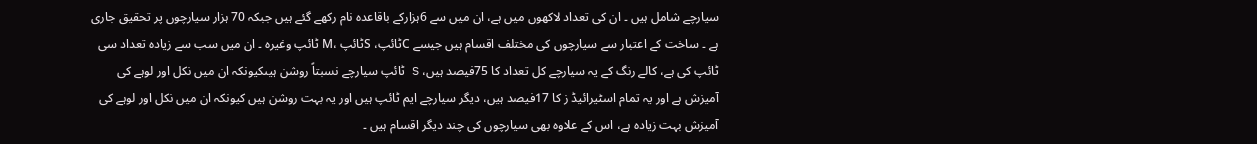سیارچے شامل ہیں ۔ ان کی تعداد لاکھوں میں ہے، ان میں سے 6ہزارکے باقاعدہ نام رکھے گئے ہیں جبکہ 70 ہزار سیارچوں پر تحقیق جاری ہے ۔ ساخت کے اعتبار سے سیارچوں کی مختلف اقسام ہیں جیسے Cٹائپ، Sٹائپ ،M ٹائپ وغیرہ ۔ ان میں سب سے زیادہ تعداد سی ٹائپ کی ہے، کالے رنگ کے یہ سیارچے کل تعداد کا 75فیصد ہیں، S ٹائپ سیارچے نسبتاً روشن ہیںکیونکہ ان میں نکل اور لوہے کی آمیزش ہے اور یہ تمام اسٹیرائیڈ ز کا 17فیصد ہیں، دیگر سیارچے ایم ٹائپ ہیں اور یہ بہت روشن ہیں کیونکہ ان میں نکل اور لوہے کی آمیزش بہت زیادہ ہے، اس کے علاوہ بھی سیارچوں کی چند دیگر اقسام ہیں ۔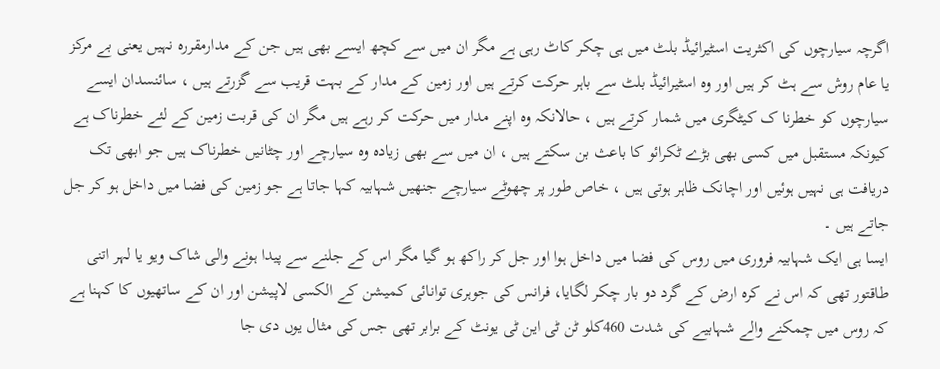اگرچہ سیارچوں کی اکثریت اسٹیرائیڈ بلٹ میں ہی چکر کاٹ رہی ہے مگر ان میں سے کچھ ایسے بھی ہیں جن کے مدارمقررہ نہیں یعنی بے مرکز یا عام روش سے ہٹ کر ہیں اور وہ اسٹیرائیڈ بلٹ سے باہر حرکت کرتے ہیں اور زمین کے مدار کے بہت قریب سے گزرتے ہیں ، سائنسدان ایسے سیارچوں کو خطرنا ک کیٹگری میں شمار کرتے ہیں ، حالانکہ وہ اپنے مدار میں حرکت کر رہے ہیں مگر ان کی قربت زمین کے لئے خطرناک ہے کیونکہ مستقبل میں کسی بھی بڑے ٹکرائو کا باعث بن سکتے ہیں ، ان میں سے بھی زیادہ وہ سیارچے اور چٹانیں خطرناک ہیں جو ابھی تک دریافت ہی نہیں ہوئیں اور اچانک ظاہر ہوتی ہیں ، خاص طور پر چھوٹے سیارچے جنھیں شہابیہ کہا جاتا ہے جو زمین کی فضا میں داخل ہو کر جل جاتے ہیں ۔
ایسا ہی ایک شہابیہ فروری میں روس کی فضا میں داخل ہوا اور جل کر راکھ ہو گیا مگر اس کے جلنے سے پیدا ہونے والی شاک ویو یا لہر اتنی طاقتور تھی کہ اس نے کرہ ارض کے گرد دو بار چکر لگایا، فرانس کی جوہری توانائی کمیشن کے الکسی لاپیشن اور ان کے ساتھیوں کا کہنا ہے کہ روس میں چمکنے والے شہابیے کی شدت 460کلو ٹن ٹی این ٹی یونٹ کے برابر تھی جس کی مثال یوں دی جا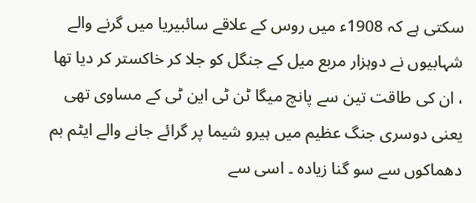سکتی ہے کہ 1908ء میں روس کے علاقے سائبیریا میں گرنے والے شہابیوں نے دوہزار مربع میل کے جنگل کو جلا کر خاکستر کر دیا تھا ، ان کی طاقت تین سے پانچ میگا ٹن ٹی این ٹی کے مساوی تھی یعنی دوسری جنگ عظیم میں ہیرو شیما پر گرائے جانے والے ایٹم بم دھماکوں سے سو گنا زیادہ ۔ اسی سے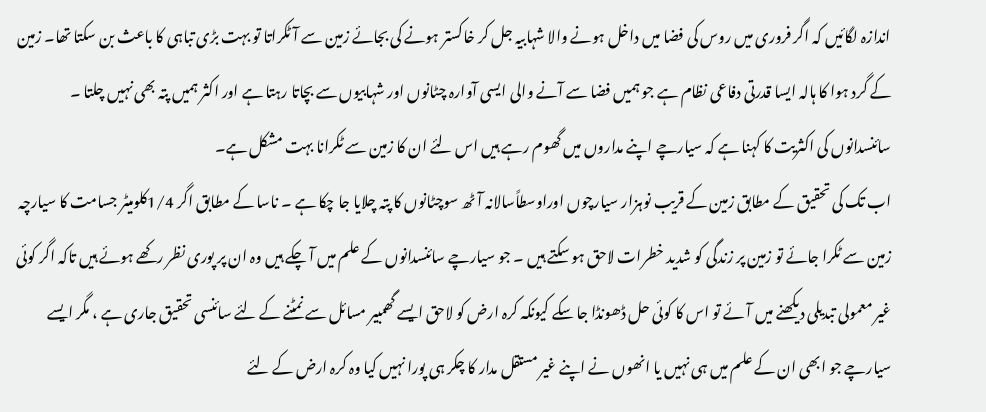اندازہ لگائیں کہ اگر فروری میں روس کی فضا میں داخل ہونے والا شہابیہ جل کر خاکستر ہونے کی بجائے زمین سے آ ٹکراتا تو بہت بڑی تباہی کا باعث بن سکتا تھا۔ زمین کے گرد ہوا کا ہالہ ایسا قدرتی دفاعی نظام ہے جو ہمیں فضا سے آنے والی ایسی آوارہ چٹانوں اور شہابیوں سے بچاتا رہتا ہے اور اکثر ہمیں پتہ بھی نہیں چلتا ۔ سائنسدانوں کی اکثریت کا کہنا ہے کہ سیارچے اپنے مداروں میں گھوم رہے ہیں اس لئے ان کا زمین سے ٹکرانا بہت مشکل ہے۔
اب تک کی تحقیق کے مطابق زمین کے قریب نوہزار سیارچوں اوراوسطاًسالانہ آٹھ سوچٹانوں کا پتہ چلایا جا چکا ہے ۔ ناسا کے مطابق اگر 1/4کلومیٹر جسامت کا سیارچہ زمین سے ٹکرا جائے تو زمین پر زندگی کو شدید خطرات لاحق ہو سکتے ہیں ۔ جو سیارچے سائنسدانوں کے علم میں آ چکے ہیں وہ ان پر پوری نظر رکھے ہوئے ہیں تاکہ اگر کوئی غیر معمولی تبدیلی دیکھنے میں آئے تو اس کا کوئی حل ڈھونڈا جا سکے کیونکہ کرہ ارض کو لاحق ایسے گھمبیر مسائل سے نمٹنے کے لئے سائنسی تحقیق جاری ہے ، مگر ایسے سیارچے جو ابھی ان کے علم میں ہی نہیں یا انھوں نے اپنے غیر مستقل مدار کا چکر ہی پورا نہیں کیا وہ کرہ ارض کے لئے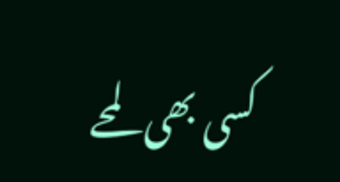کسی بھی لمحے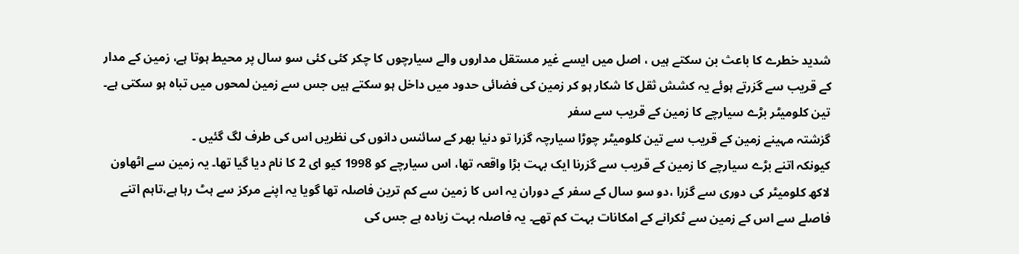شدید خطرے کا باعث بن سکتے ہیں ، اصل میں ایسے غیر مستقل مداروں والے سیارچوں کا چکر کئی کئی سو سال پر محیط ہوتا ہے، زمین کے مدار کے قریب سے گزرتے ہوئے یہ کشش ثقل کا شکار ہو کر زمین کی فضائی حدود میں داخل ہو سکتے ہیں جس سے زمین لمحوں میں تباہ ہو سکتی ہے۔
تین کلومیٹر بڑے سیارچے کا زمین کے قریب سے سفر
گزشتہ مہینے زمین کے قریب سے تین کلومیٹر چوڑا سیارچہ گزرا تو دنیا بھر کے سائنس دانوں کی نظریں اس کی طرف لگ گئیں ۔
کیونکہ اتنے بڑے سیارچے کا زمین کے قریب سے گزرنا ایک بہت بڑا واقعہ تھا، اس سیارچے کو 1998 کیو ای 2 کا نام دیا گیا تھا۔ یہ زمین سے اٹھاون لاکھ کلومیٹر کی دوری سے گزرا ،دو سو سال کے سفر کے دوران یہ اس کا زمین سے کم ترین فاصلہ تھا گویا یہ اپنے مرکز سے ہٹ رہا ہے،تاہم اتنے فاصلے سے اس کے زمین سے ٹکرانے کے امکانات بہت کم تھے۔ یہ فاصلہ بہت زیادہ ہے جس کی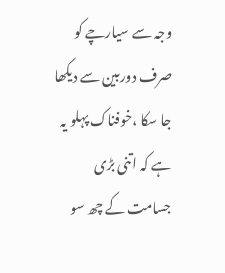وجہ سے سیارچے کو صرف دوربین سے دیکھا جا سکا ،خوفناک پہلو یہ ہے کہ اتنی بڑی جسامت کے چھ سو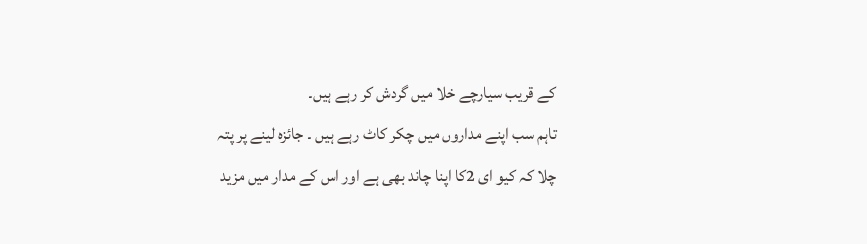کے قریب سیارچے خلا میں گردش کر رہے ہیں۔
تاہم سب اپنے مداروں میں چکر کاٹ رہے ہیں ۔ جائزہ لینے پر پتہ چلا کہ کیو ای 2کا اپنا چاند بھی ہے اور اس کے مدار میں مزید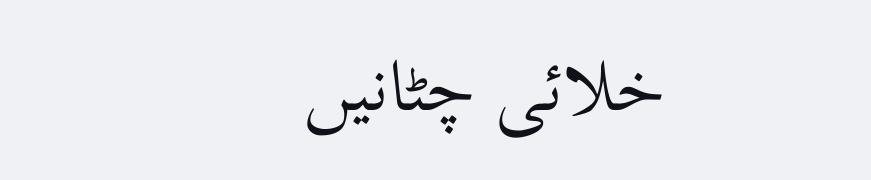خلائی چٹانیں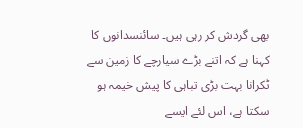بھی گردش کر رہی ہیں۔ سائنسدانوں کا کہنا ہے کہ اتنے بڑے سیارچے کا زمین سے ٹکرانا بہت بڑی تباہی کا پیش خیمہ ہو سکتا ہے، اس لئے ایسے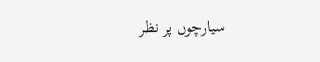سیارچوں پر نظر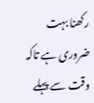رکھنا بہت
ضروری ہے تاکہ وقت سے پہلے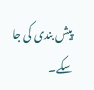پیش بندی کی جا سکے۔